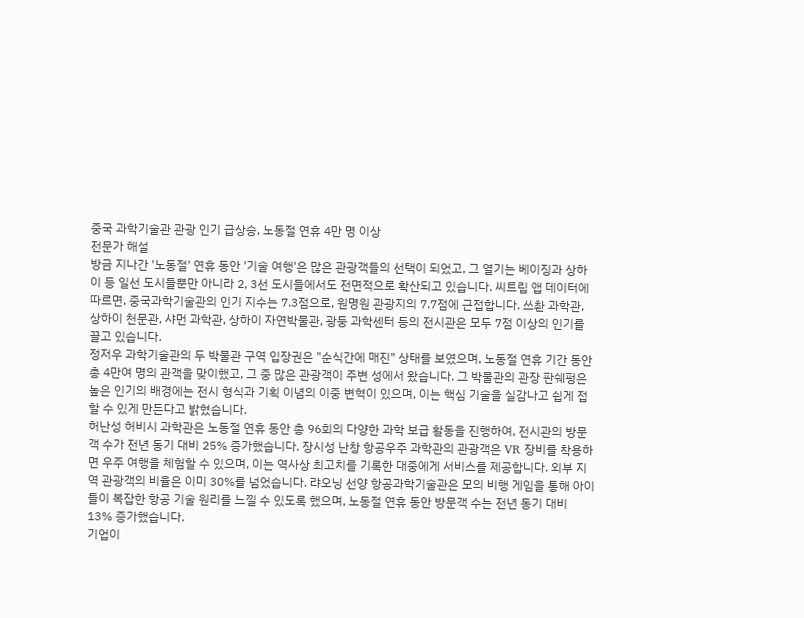중국 과학기술관 관광 인기 급상승, 노동절 연휴 4만 명 이상
전문가 해설
방금 지나간 '노동절' 연휴 동안 '기술 여행'은 많은 관광객들의 선택이 되었고, 그 열기는 베이징과 상하이 등 일선 도시들뿐만 아니라 2, 3선 도시들에서도 전면적으로 확산되고 있습니다. 씨트립 앱 데이터에 따르면, 중국과학기술관의 인기 지수는 7.3점으로, 원명원 관광지의 7.7점에 근접합니다. 쓰촨 과학관, 상하이 천문관, 샤먼 과학관, 상하이 자연박물관, 광둥 과학센터 등의 전시관은 모두 7점 이상의 인기를 끌고 있습니다.
정저우 과학기술관의 두 박물관 구역 입장권은 "순식간에 매진" 상태를 보였으며, 노동절 연휴 기간 동안 총 4만여 명의 관객을 맞이했고, 그 중 많은 관광객이 주변 성에서 왔습니다. 그 박물관의 관장 판쉐펑은 높은 인기의 배경에는 전시 형식과 기획 이념의 이중 변혁이 있으며, 이는 핵심 기술을 실감나고 쉽게 접할 수 있게 만든다고 밝혔습니다.
허난성 허비시 과학관은 노동절 연휴 동안 총 96회의 다양한 과학 보급 활동을 진행하여, 전시관의 방문객 수가 전년 동기 대비 25% 증가했습니다. 장시성 난창 항공우주 과학관의 관광객은 VR 장비를 착용하면 우주 여행을 체험할 수 있으며, 이는 역사상 최고치를 기록한 대중에게 서비스를 제공합니다. 외부 지역 관광객의 비율은 이미 30%를 넘었습니다. 랴오닝 선양 항공과학기술관은 모의 비행 게임을 통해 아이들이 복잡한 항공 기술 원리를 느낄 수 있도록 했으며, 노동절 연휴 동안 방문객 수는 전년 동기 대비 13% 증가했습니다.
기업이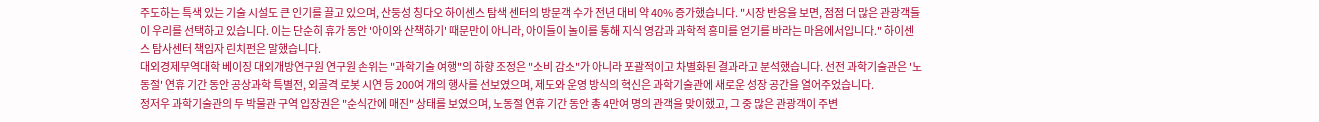주도하는 특색 있는 기술 시설도 큰 인기를 끌고 있으며, 산둥성 칭다오 하이센스 탐색 센터의 방문객 수가 전년 대비 약 40% 증가했습니다. "시장 반응을 보면, 점점 더 많은 관광객들이 우리를 선택하고 있습니다. 이는 단순히 휴가 동안 '아이와 산책하기' 때문만이 아니라, 아이들이 놀이를 통해 지식 영감과 과학적 흥미를 얻기를 바라는 마음에서입니다." 하이센스 탐사센터 책임자 린치펀은 말했습니다.
대외경제무역대학 베이징 대외개방연구원 연구원 손위는 "과학기술 여행"의 하향 조정은 "소비 감소"가 아니라 포괄적이고 차별화된 결과라고 분석했습니다. 선전 과학기술관은 '노동절' 연휴 기간 동안 공상과학 특별전, 외골격 로봇 시연 등 200여 개의 행사를 선보였으며, 제도와 운영 방식의 혁신은 과학기술관에 새로운 성장 공간을 열어주었습니다.
정저우 과학기술관의 두 박물관 구역 입장권은 "순식간에 매진" 상태를 보였으며, 노동절 연휴 기간 동안 총 4만여 명의 관객을 맞이했고, 그 중 많은 관광객이 주변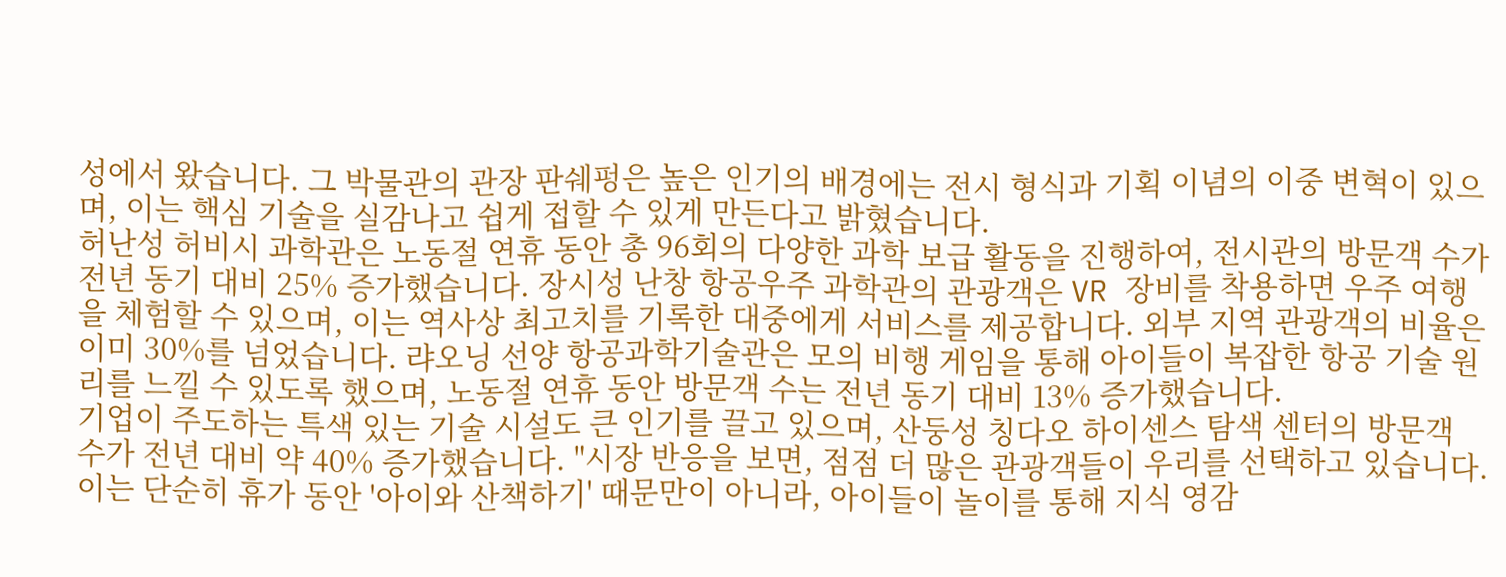성에서 왔습니다. 그 박물관의 관장 판쉐펑은 높은 인기의 배경에는 전시 형식과 기획 이념의 이중 변혁이 있으며, 이는 핵심 기술을 실감나고 쉽게 접할 수 있게 만든다고 밝혔습니다.
허난성 허비시 과학관은 노동절 연휴 동안 총 96회의 다양한 과학 보급 활동을 진행하여, 전시관의 방문객 수가 전년 동기 대비 25% 증가했습니다. 장시성 난창 항공우주 과학관의 관광객은 VR 장비를 착용하면 우주 여행을 체험할 수 있으며, 이는 역사상 최고치를 기록한 대중에게 서비스를 제공합니다. 외부 지역 관광객의 비율은 이미 30%를 넘었습니다. 랴오닝 선양 항공과학기술관은 모의 비행 게임을 통해 아이들이 복잡한 항공 기술 원리를 느낄 수 있도록 했으며, 노동절 연휴 동안 방문객 수는 전년 동기 대비 13% 증가했습니다.
기업이 주도하는 특색 있는 기술 시설도 큰 인기를 끌고 있으며, 산둥성 칭다오 하이센스 탐색 센터의 방문객 수가 전년 대비 약 40% 증가했습니다. "시장 반응을 보면, 점점 더 많은 관광객들이 우리를 선택하고 있습니다. 이는 단순히 휴가 동안 '아이와 산책하기' 때문만이 아니라, 아이들이 놀이를 통해 지식 영감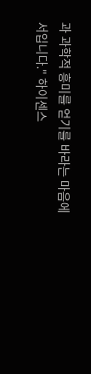과 과학적 흥미를 얻기를 바라는 마음에서입니다." 하이센스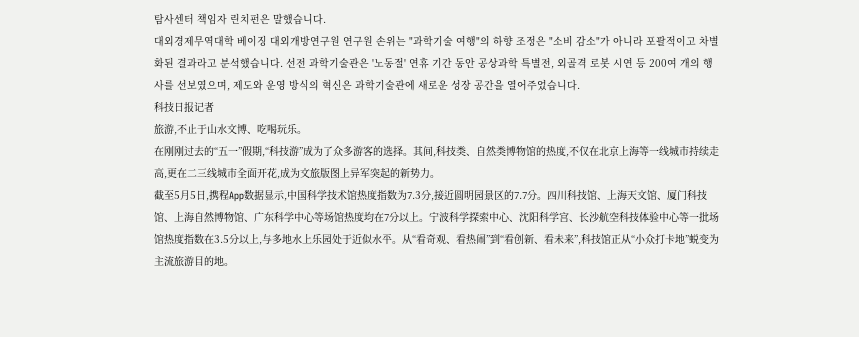탐사센터 책임자 린치펀은 말했습니다.
대외경제무역대학 베이징 대외개방연구원 연구원 손위는 "과학기술 여행"의 하향 조정은 "소비 감소"가 아니라 포괄적이고 차별화된 결과라고 분석했습니다. 선전 과학기술관은 '노동절' 연휴 기간 동안 공상과학 특별전, 외골격 로봇 시연 등 200여 개의 행사를 선보였으며, 제도와 운영 방식의 혁신은 과학기술관에 새로운 성장 공간을 열어주었습니다.
科技日报记者
旅游,不止于山水文博、吃喝玩乐。
在刚刚过去的“五一”假期,“科技游”成为了众多游客的选择。其间,科技类、自然类博物馆的热度,不仅在北京上海等一线城市持续走高,更在二三线城市全面开花,成为文旅版图上异军突起的新势力。
截至5月5日,携程App数据显示,中国科学技术馆热度指数为7.3分,接近圆明园景区的7.7分。四川科技馆、上海天文馆、厦门科技馆、上海自然博物馆、广东科学中心等场馆热度均在7分以上。宁波科学探索中心、沈阳科学宫、长沙航空科技体验中心等一批场馆热度指数在3.5分以上,与多地水上乐园处于近似水平。从“看奇观、看热闹”到“看创新、看未来”,科技馆正从“小众打卡地”蜕变为主流旅游目的地。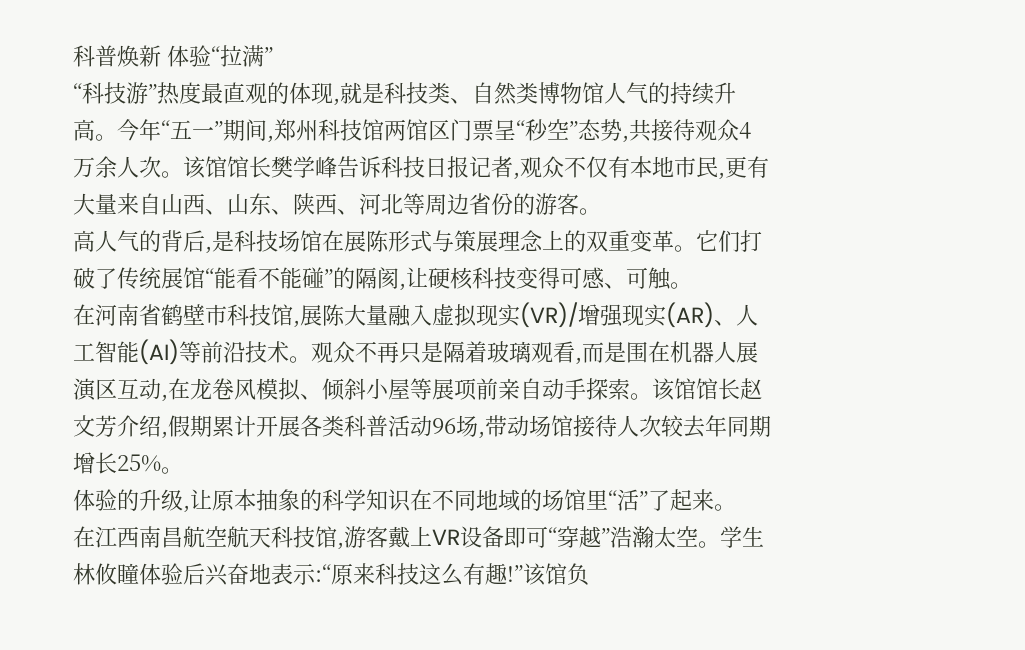科普焕新 体验“拉满”
“科技游”热度最直观的体现,就是科技类、自然类博物馆人气的持续升高。今年“五一”期间,郑州科技馆两馆区门票呈“秒空”态势,共接待观众4万余人次。该馆馆长樊学峰告诉科技日报记者,观众不仅有本地市民,更有大量来自山西、山东、陕西、河北等周边省份的游客。
高人气的背后,是科技场馆在展陈形式与策展理念上的双重变革。它们打破了传统展馆“能看不能碰”的隔阂,让硬核科技变得可感、可触。
在河南省鹤壁市科技馆,展陈大量融入虚拟现实(VR)/增强现实(AR)、人工智能(AI)等前沿技术。观众不再只是隔着玻璃观看,而是围在机器人展演区互动,在龙卷风模拟、倾斜小屋等展项前亲自动手探索。该馆馆长赵文芳介绍,假期累计开展各类科普活动96场,带动场馆接待人次较去年同期增长25%。
体验的升级,让原本抽象的科学知识在不同地域的场馆里“活”了起来。
在江西南昌航空航天科技馆,游客戴上VR设备即可“穿越”浩瀚太空。学生林攸瞳体验后兴奋地表示:“原来科技这么有趣!”该馆负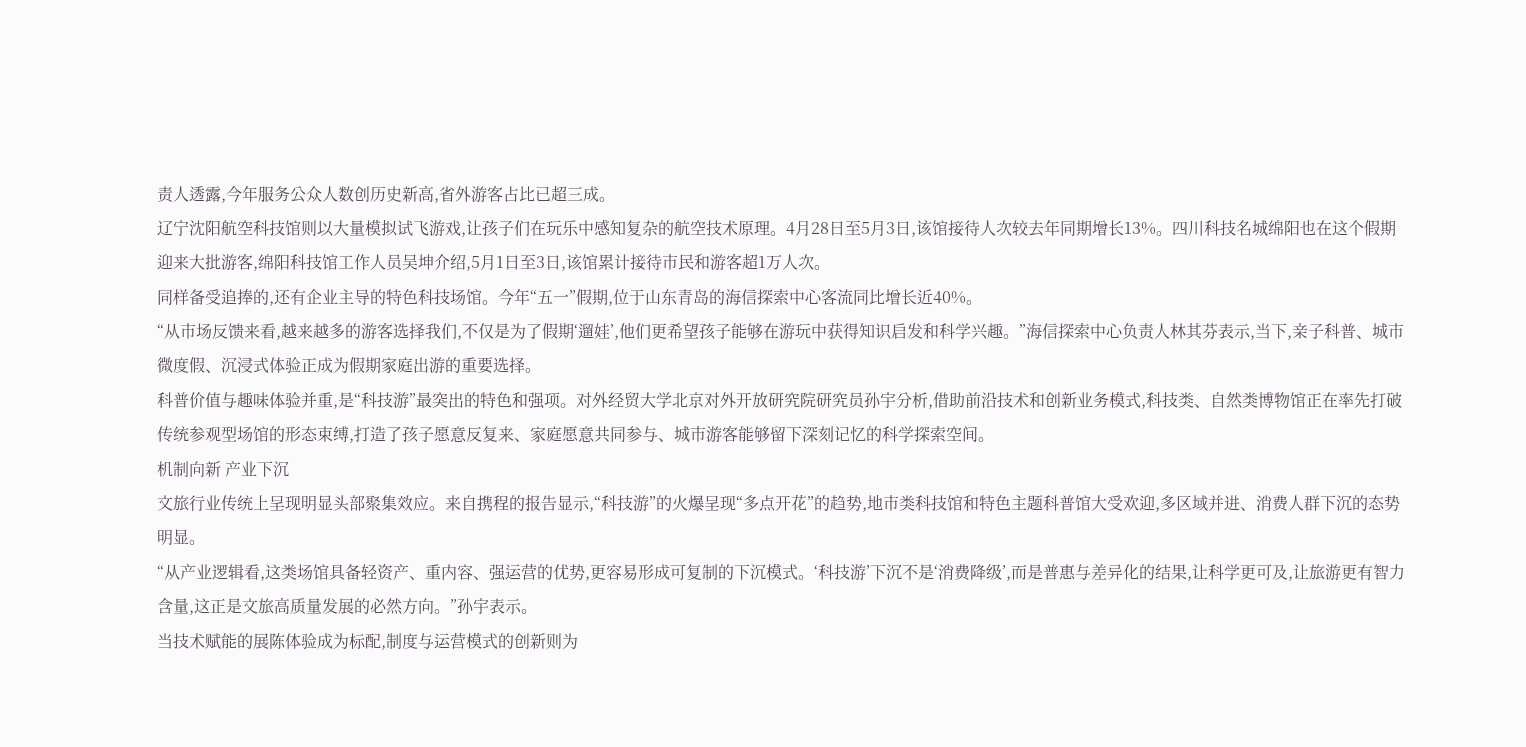责人透露,今年服务公众人数创历史新高,省外游客占比已超三成。
辽宁沈阳航空科技馆则以大量模拟试飞游戏,让孩子们在玩乐中感知复杂的航空技术原理。4月28日至5月3日,该馆接待人次较去年同期增长13%。四川科技名城绵阳也在这个假期迎来大批游客,绵阳科技馆工作人员吴坤介绍,5月1日至3日,该馆累计接待市民和游客超1万人次。
同样备受追捧的,还有企业主导的特色科技场馆。今年“五一”假期,位于山东青岛的海信探索中心客流同比增长近40%。
“从市场反馈来看,越来越多的游客选择我们,不仅是为了假期‘遛娃’,他们更希望孩子能够在游玩中获得知识启发和科学兴趣。”海信探索中心负责人林其芬表示,当下,亲子科普、城市微度假、沉浸式体验正成为假期家庭出游的重要选择。
科普价值与趣味体验并重,是“科技游”最突出的特色和强项。对外经贸大学北京对外开放研究院研究员孙宇分析,借助前沿技术和创新业务模式,科技类、自然类博物馆正在率先打破传统参观型场馆的形态束缚,打造了孩子愿意反复来、家庭愿意共同参与、城市游客能够留下深刻记忆的科学探索空间。
机制向新 产业下沉
文旅行业传统上呈现明显头部聚集效应。来自携程的报告显示,“科技游”的火爆呈现“多点开花”的趋势,地市类科技馆和特色主题科普馆大受欢迎,多区域并进、消费人群下沉的态势明显。
“从产业逻辑看,这类场馆具备轻资产、重内容、强运营的优势,更容易形成可复制的下沉模式。‘科技游’下沉不是‘消费降级’,而是普惠与差异化的结果,让科学更可及,让旅游更有智力含量,这正是文旅高质量发展的必然方向。”孙宇表示。
当技术赋能的展陈体验成为标配,制度与运营模式的创新则为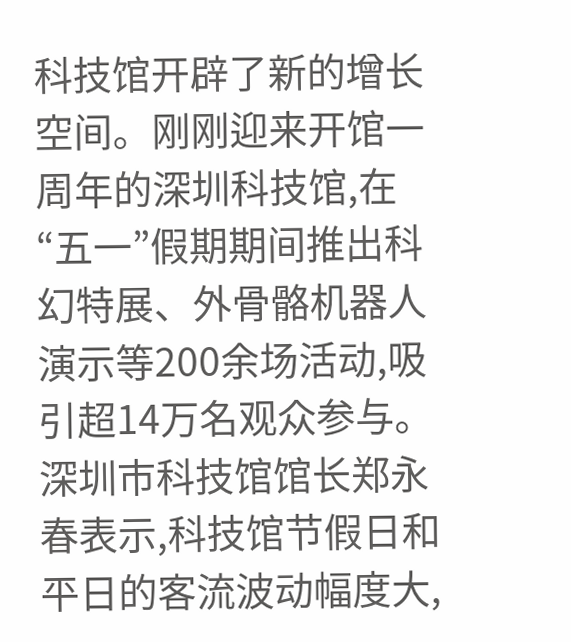科技馆开辟了新的增长空间。刚刚迎来开馆一周年的深圳科技馆,在“五一”假期期间推出科幻特展、外骨骼机器人演示等200余场活动,吸引超14万名观众参与。深圳市科技馆馆长郑永春表示,科技馆节假日和平日的客流波动幅度大,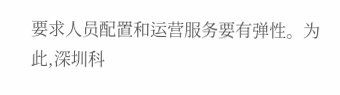要求人员配置和运营服务要有弹性。为此,深圳科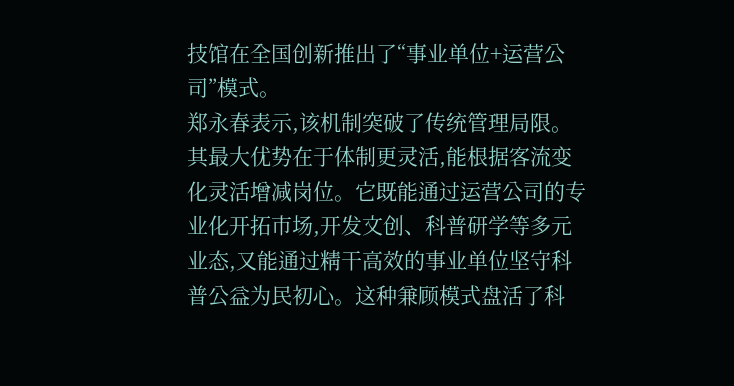技馆在全国创新推出了“事业单位+运营公司”模式。
郑永春表示,该机制突破了传统管理局限。其最大优势在于体制更灵活,能根据客流变化灵活增减岗位。它既能通过运营公司的专业化开拓市场,开发文创、科普研学等多元业态,又能通过精干高效的事业单位坚守科普公益为民初心。这种兼顾模式盘活了科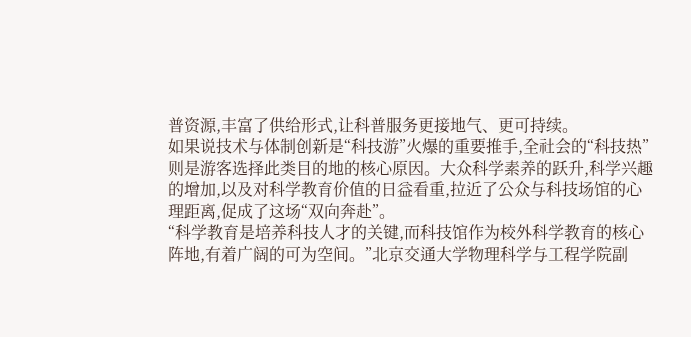普资源,丰富了供给形式,让科普服务更接地气、更可持续。
如果说技术与体制创新是“科技游”火爆的重要推手,全社会的“科技热”则是游客选择此类目的地的核心原因。大众科学素养的跃升,科学兴趣的增加,以及对科学教育价值的日益看重,拉近了公众与科技场馆的心理距离,促成了这场“双向奔赴”。
“科学教育是培养科技人才的关键,而科技馆作为校外科学教育的核心阵地,有着广阔的可为空间。”北京交通大学物理科学与工程学院副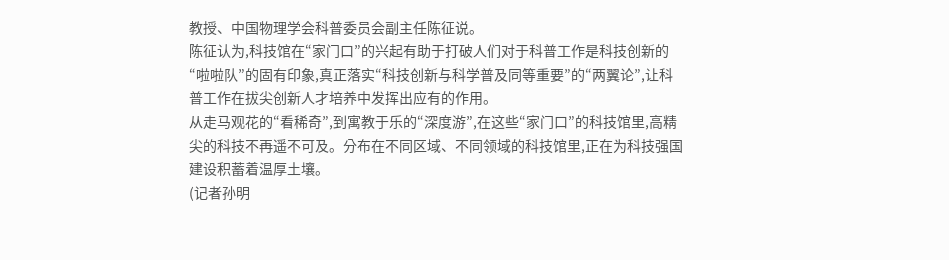教授、中国物理学会科普委员会副主任陈征说。
陈征认为,科技馆在“家门口”的兴起有助于打破人们对于科普工作是科技创新的“啦啦队”的固有印象,真正落实“科技创新与科学普及同等重要”的“两翼论”,让科普工作在拔尖创新人才培养中发挥出应有的作用。
从走马观花的“看稀奇”,到寓教于乐的“深度游”,在这些“家门口”的科技馆里,高精尖的科技不再遥不可及。分布在不同区域、不同领域的科技馆里,正在为科技强国建设积蓄着温厚土壤。
(记者孙明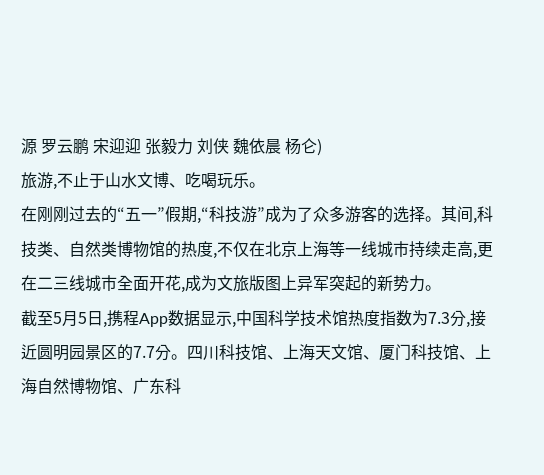源 罗云鹏 宋迎迎 张毅力 刘侠 魏依晨 杨仑)
旅游,不止于山水文博、吃喝玩乐。
在刚刚过去的“五一”假期,“科技游”成为了众多游客的选择。其间,科技类、自然类博物馆的热度,不仅在北京上海等一线城市持续走高,更在二三线城市全面开花,成为文旅版图上异军突起的新势力。
截至5月5日,携程App数据显示,中国科学技术馆热度指数为7.3分,接近圆明园景区的7.7分。四川科技馆、上海天文馆、厦门科技馆、上海自然博物馆、广东科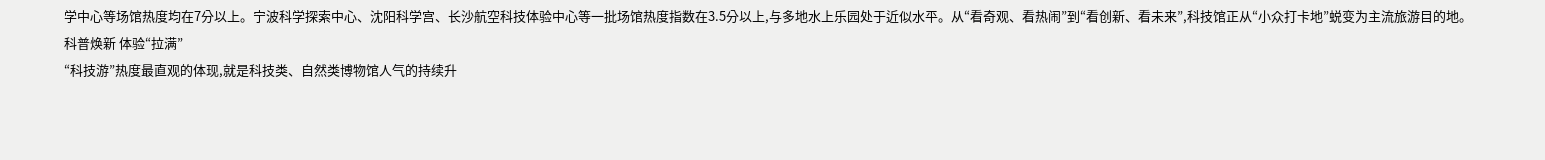学中心等场馆热度均在7分以上。宁波科学探索中心、沈阳科学宫、长沙航空科技体验中心等一批场馆热度指数在3.5分以上,与多地水上乐园处于近似水平。从“看奇观、看热闹”到“看创新、看未来”,科技馆正从“小众打卡地”蜕变为主流旅游目的地。
科普焕新 体验“拉满”
“科技游”热度最直观的体现,就是科技类、自然类博物馆人气的持续升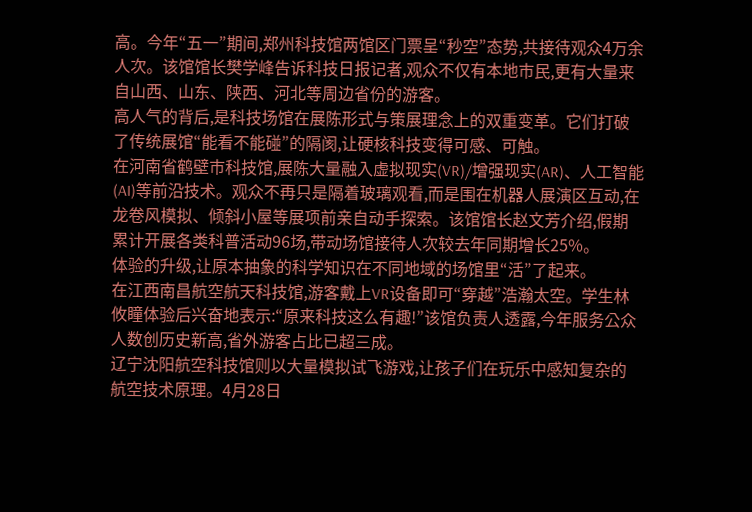高。今年“五一”期间,郑州科技馆两馆区门票呈“秒空”态势,共接待观众4万余人次。该馆馆长樊学峰告诉科技日报记者,观众不仅有本地市民,更有大量来自山西、山东、陕西、河北等周边省份的游客。
高人气的背后,是科技场馆在展陈形式与策展理念上的双重变革。它们打破了传统展馆“能看不能碰”的隔阂,让硬核科技变得可感、可触。
在河南省鹤壁市科技馆,展陈大量融入虚拟现实(VR)/增强现实(AR)、人工智能(AI)等前沿技术。观众不再只是隔着玻璃观看,而是围在机器人展演区互动,在龙卷风模拟、倾斜小屋等展项前亲自动手探索。该馆馆长赵文芳介绍,假期累计开展各类科普活动96场,带动场馆接待人次较去年同期增长25%。
体验的升级,让原本抽象的科学知识在不同地域的场馆里“活”了起来。
在江西南昌航空航天科技馆,游客戴上VR设备即可“穿越”浩瀚太空。学生林攸瞳体验后兴奋地表示:“原来科技这么有趣!”该馆负责人透露,今年服务公众人数创历史新高,省外游客占比已超三成。
辽宁沈阳航空科技馆则以大量模拟试飞游戏,让孩子们在玩乐中感知复杂的航空技术原理。4月28日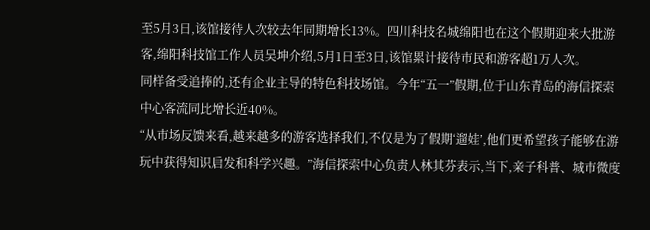至5月3日,该馆接待人次较去年同期增长13%。四川科技名城绵阳也在这个假期迎来大批游客,绵阳科技馆工作人员吴坤介绍,5月1日至3日,该馆累计接待市民和游客超1万人次。
同样备受追捧的,还有企业主导的特色科技场馆。今年“五一”假期,位于山东青岛的海信探索中心客流同比增长近40%。
“从市场反馈来看,越来越多的游客选择我们,不仅是为了假期‘遛娃’,他们更希望孩子能够在游玩中获得知识启发和科学兴趣。”海信探索中心负责人林其芬表示,当下,亲子科普、城市微度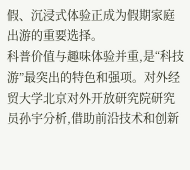假、沉浸式体验正成为假期家庭出游的重要选择。
科普价值与趣味体验并重,是“科技游”最突出的特色和强项。对外经贸大学北京对外开放研究院研究员孙宇分析,借助前沿技术和创新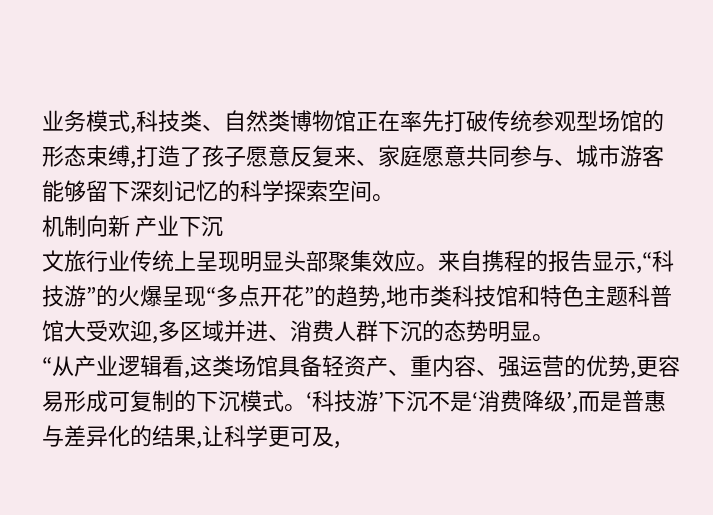业务模式,科技类、自然类博物馆正在率先打破传统参观型场馆的形态束缚,打造了孩子愿意反复来、家庭愿意共同参与、城市游客能够留下深刻记忆的科学探索空间。
机制向新 产业下沉
文旅行业传统上呈现明显头部聚集效应。来自携程的报告显示,“科技游”的火爆呈现“多点开花”的趋势,地市类科技馆和特色主题科普馆大受欢迎,多区域并进、消费人群下沉的态势明显。
“从产业逻辑看,这类场馆具备轻资产、重内容、强运营的优势,更容易形成可复制的下沉模式。‘科技游’下沉不是‘消费降级’,而是普惠与差异化的结果,让科学更可及,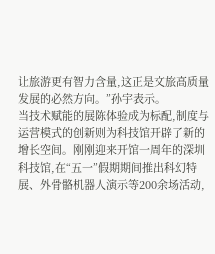让旅游更有智力含量,这正是文旅高质量发展的必然方向。”孙宇表示。
当技术赋能的展陈体验成为标配,制度与运营模式的创新则为科技馆开辟了新的增长空间。刚刚迎来开馆一周年的深圳科技馆,在“五一”假期期间推出科幻特展、外骨骼机器人演示等200余场活动,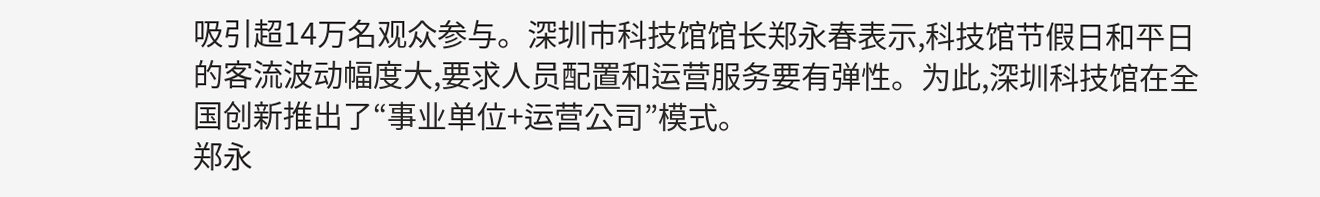吸引超14万名观众参与。深圳市科技馆馆长郑永春表示,科技馆节假日和平日的客流波动幅度大,要求人员配置和运营服务要有弹性。为此,深圳科技馆在全国创新推出了“事业单位+运营公司”模式。
郑永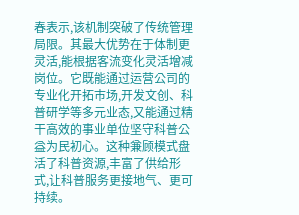春表示,该机制突破了传统管理局限。其最大优势在于体制更灵活,能根据客流变化灵活增减岗位。它既能通过运营公司的专业化开拓市场,开发文创、科普研学等多元业态,又能通过精干高效的事业单位坚守科普公益为民初心。这种兼顾模式盘活了科普资源,丰富了供给形式,让科普服务更接地气、更可持续。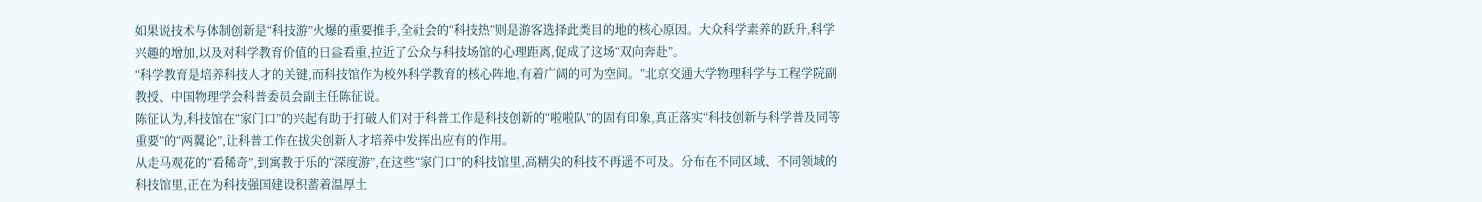如果说技术与体制创新是“科技游”火爆的重要推手,全社会的“科技热”则是游客选择此类目的地的核心原因。大众科学素养的跃升,科学兴趣的增加,以及对科学教育价值的日益看重,拉近了公众与科技场馆的心理距离,促成了这场“双向奔赴”。
“科学教育是培养科技人才的关键,而科技馆作为校外科学教育的核心阵地,有着广阔的可为空间。”北京交通大学物理科学与工程学院副教授、中国物理学会科普委员会副主任陈征说。
陈征认为,科技馆在“家门口”的兴起有助于打破人们对于科普工作是科技创新的“啦啦队”的固有印象,真正落实“科技创新与科学普及同等重要”的“两翼论”,让科普工作在拔尖创新人才培养中发挥出应有的作用。
从走马观花的“看稀奇”,到寓教于乐的“深度游”,在这些“家门口”的科技馆里,高精尖的科技不再遥不可及。分布在不同区域、不同领域的科技馆里,正在为科技强国建设积蓄着温厚土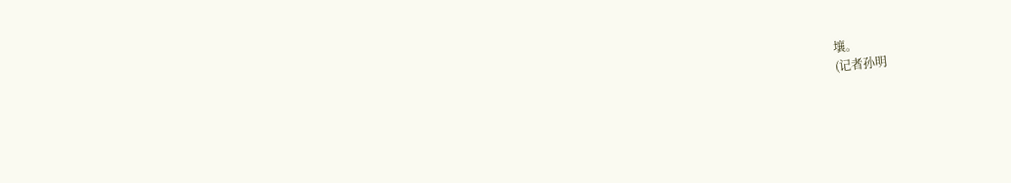壤。
(记者孙明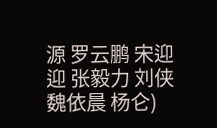源 罗云鹏 宋迎迎 张毅力 刘侠 魏依晨 杨仑)